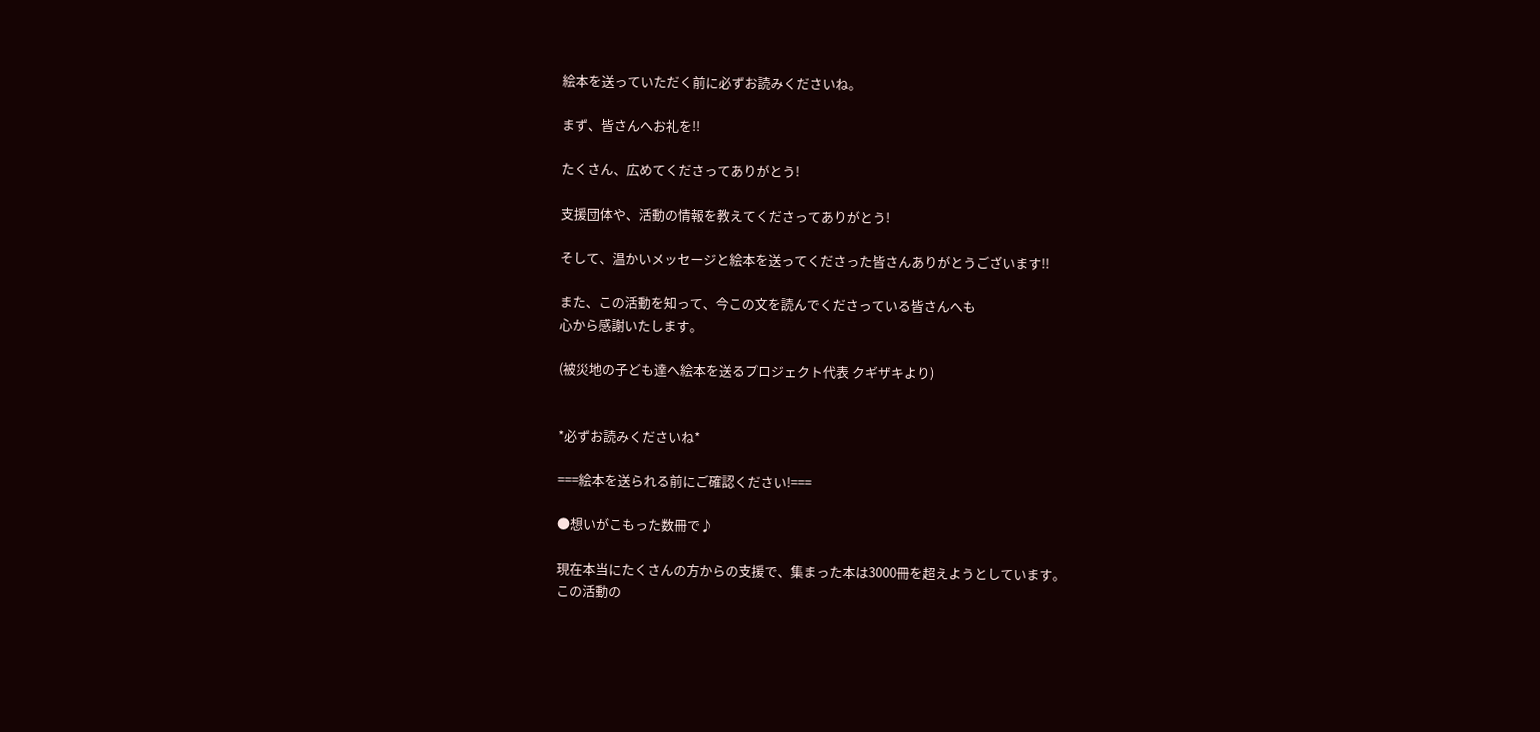絵本を送っていただく前に必ずお読みくださいね。

まず、皆さんへお礼を!!

たくさん、広めてくださってありがとう!

支援団体や、活動の情報を教えてくださってありがとう!

そして、温かいメッセージと絵本を送ってくださった皆さんありがとうございます!!

また、この活動を知って、今この文を読んでくださっている皆さんへも
心から感謝いたします。

(被災地の子ども達へ絵本を送るプロジェクト代表 クギザキより)


*必ずお読みくださいね*

===絵本を送られる前にご確認ください!===

●想いがこもった数冊で♪

現在本当にたくさんの方からの支援で、集まった本は3000冊を超えようとしています。
この活動の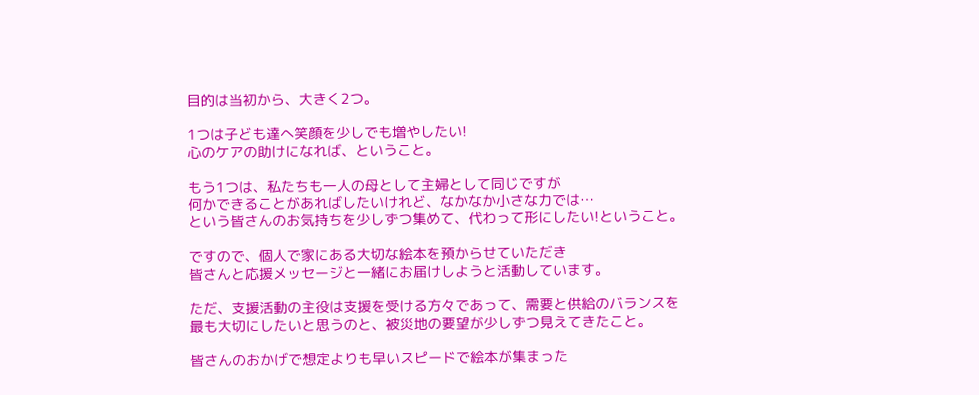目的は当初から、大きく2つ。

1つは子ども達へ笑顔を少しでも増やしたい!
心のケアの助けになれば、ということ。

もう1つは、私たちも一人の母として主婦として同じですが
何かできることがあればしたいけれど、なかなか小さな力では…
という皆さんのお気持ちを少しずつ集めて、代わって形にしたい!ということ。

ですので、個人で家にある大切な絵本を預からせていただき
皆さんと応援メッセージと一緒にお届けしようと活動しています。

ただ、支援活動の主役は支援を受ける方々であって、需要と供給のバランスを
最も大切にしたいと思うのと、被災地の要望が少しずつ見えてきたこと。

皆さんのおかげで想定よりも早いスピードで絵本が集まった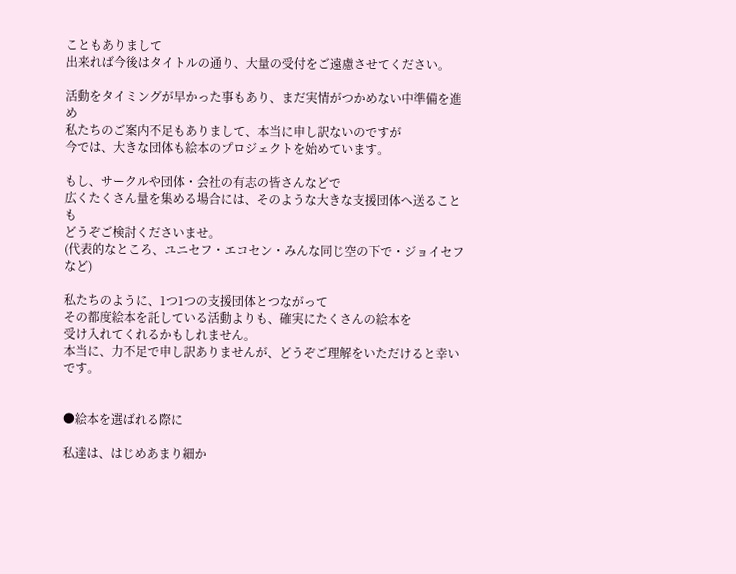こともありまして
出来れば今後はタイトルの通り、大量の受付をご遠慮させてください。

活動をタイミングが早かった事もあり、まだ実情がつかめない中準備を進め
私たちのご案内不足もありまして、本当に申し訳ないのですが
今では、大きな団体も絵本のプロジェクトを始めています。

もし、サークルや団体・会社の有志の皆さんなどで
広くたくさん量を集める場合には、そのような大きな支援団体へ送ることも
どうぞご検討くださいませ。
(代表的なところ、ユニセフ・エコセン・みんな同じ空の下で・ジョイセフなど)

私たちのように、1つ1つの支援団体とつながって
その都度絵本を託している活動よりも、確実にたくさんの絵本を
受け入れてくれるかもしれません。
本当に、力不足で申し訳ありませんが、どうぞご理解をいただけると幸いです。


●絵本を選ばれる際に

私達は、はじめあまり細か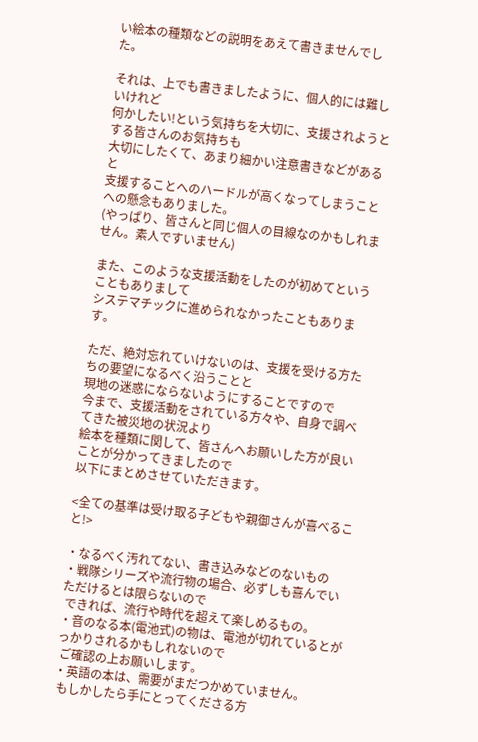い絵本の種類などの説明をあえて書きませんでした。

それは、上でも書きましたように、個人的には難しいけれど
何かしたい!という気持ちを大切に、支援されようとする皆さんのお気持ちも
大切にしたくて、あまり細かい注意書きなどがあると
支援することへのハードルが高くなってしまうことへの懸念もありました。
(やっぱり、皆さんと同じ個人の目線なのかもしれません。素人ですいません)

また、このような支援活動をしたのが初めてということもありまして
システマチックに進められなかったこともあります。

ただ、絶対忘れていけないのは、支援を受ける方たちの要望になるべく沿うことと
現地の迷惑にならないようにすることですので
今まで、支援活動をされている方々や、自身で調べてきた被災地の状況より
絵本を種類に関して、皆さんへお願いした方が良いことが分かってきましたので
以下にまとめさせていただきます。

<全ての基準は受け取る子どもや親御さんが喜べること!>

・なるべく汚れてない、書き込みなどのないもの
・戦隊シリーズや流行物の場合、必ずしも喜んでいただけるとは限らないので
 できれば、流行や時代を超えて楽しめるもの。
・音のなる本(電池式)の物は、電池が切れているとがっかりされるかもしれないので
 ご確認の上お願いします。
・英語の本は、需要がまだつかめていません。
 もしかしたら手にとってくださる方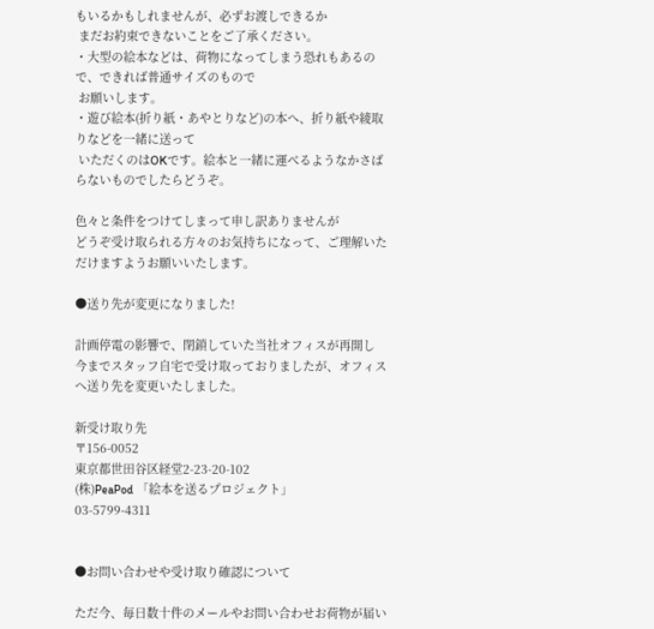もいるかもしれませんが、必ずお渡しできるか
 まだお約束できないことをご了承ください。
・大型の絵本などは、荷物になってしまう恐れもあるので、できれば普通サイズのもので
 お願いします。
・遊び絵本(折り紙・あやとりなど)の本へ、折り紙や綾取りなどを一緒に送って
 いただくのはOKです。絵本と一緒に運べるようなかさばらないものでしたらどうぞ。

色々と条件をつけてしまって申し訳ありませんが
どうぞ受け取られる方々のお気持ちになって、ご理解いただけますようお願いいたします。

●送り先が変更になりました!

計画停電の影響で、閉鎖していた当社オフィスが再開し
今までスタッフ自宅で受け取っておりましたが、オフィスへ送り先を変更いたしました。

新受け取り先
〒156-0052
東京都世田谷区経堂2-23-20-102
(株)PeaPod 「絵本を送るプロジェクト」
03-5799-4311


●お問い合わせや受け取り確認について

ただ今、毎日数十件のメールやお問い合わせお荷物が届い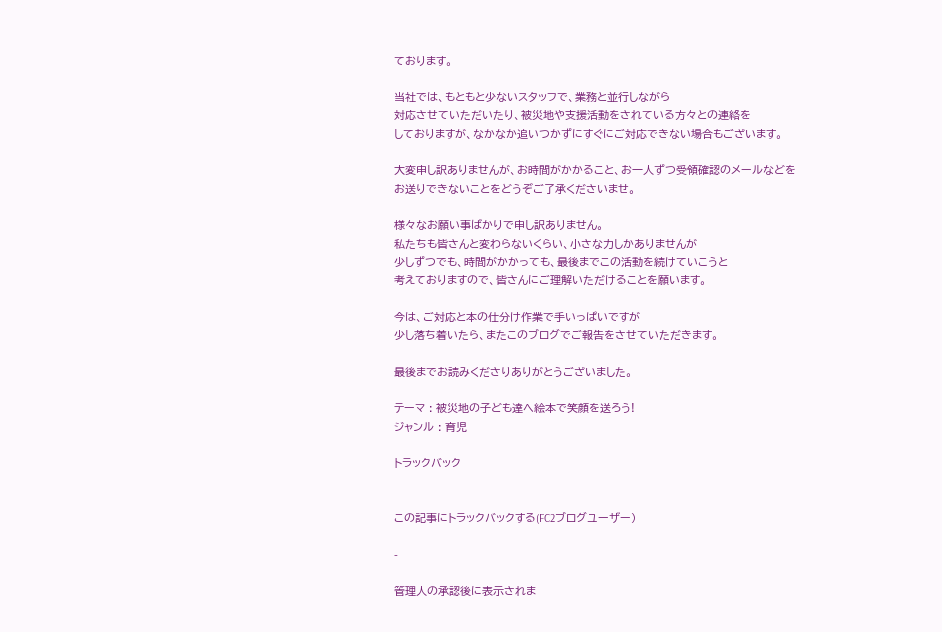ております。

当社では、もともと少ないスタッフで、業務と並行しながら
対応させていただいたり、被災地や支援活動をされている方々との連絡を
しておりますが、なかなか追いつかずにすぐにご対応できない場合もございます。

大変申し訳ありませんが、お時間がかかること、お一人ずつ受領確認のメールなどを
お送りできないことをどうぞご了承くださいませ。

様々なお願い事ばかりで申し訳ありません。
私たちも皆さんと変わらないくらい、小さな力しかありませんが
少しずつでも、時間がかかっても、最後までこの活動を続けていこうと
考えておりますので、皆さんにご理解いただけることを願います。

今は、ご対応と本の仕分け作業で手いっぱいですが
少し落ち着いたら、またこのブログでご報告をさせていただきます。

最後までお読みくださりありがとうございました。

テーマ : 被災地の子ども達へ絵本で笑顔を送ろう!
ジャンル : 育児

トラックバック


この記事にトラックバックする(FC2ブログユーザー)

-

管理人の承認後に表示されま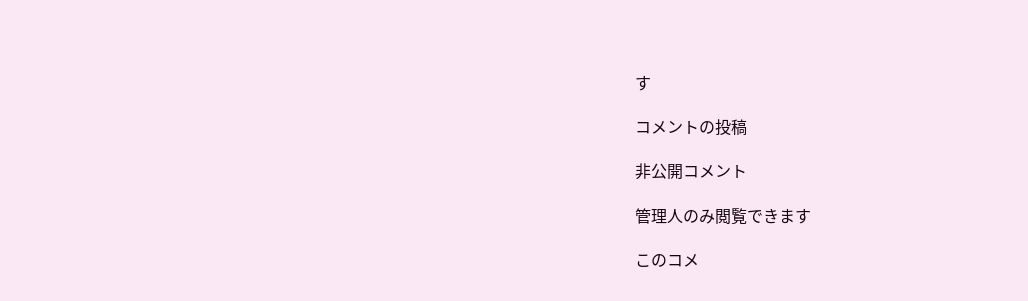す

コメントの投稿

非公開コメント

管理人のみ閲覧できます

このコメ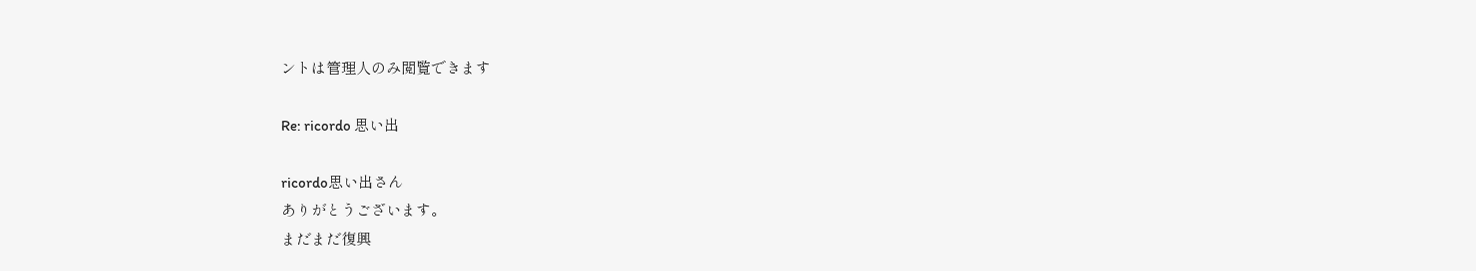ントは管理人のみ閲覧できます

Re: ricordo 思い出

ricordo思い出さん
ありがとうございます。
まだまだ復興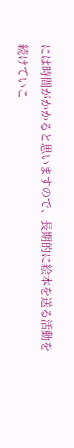には時間がかかると思いますので、長期的に絵本を送る活動を
続けていこ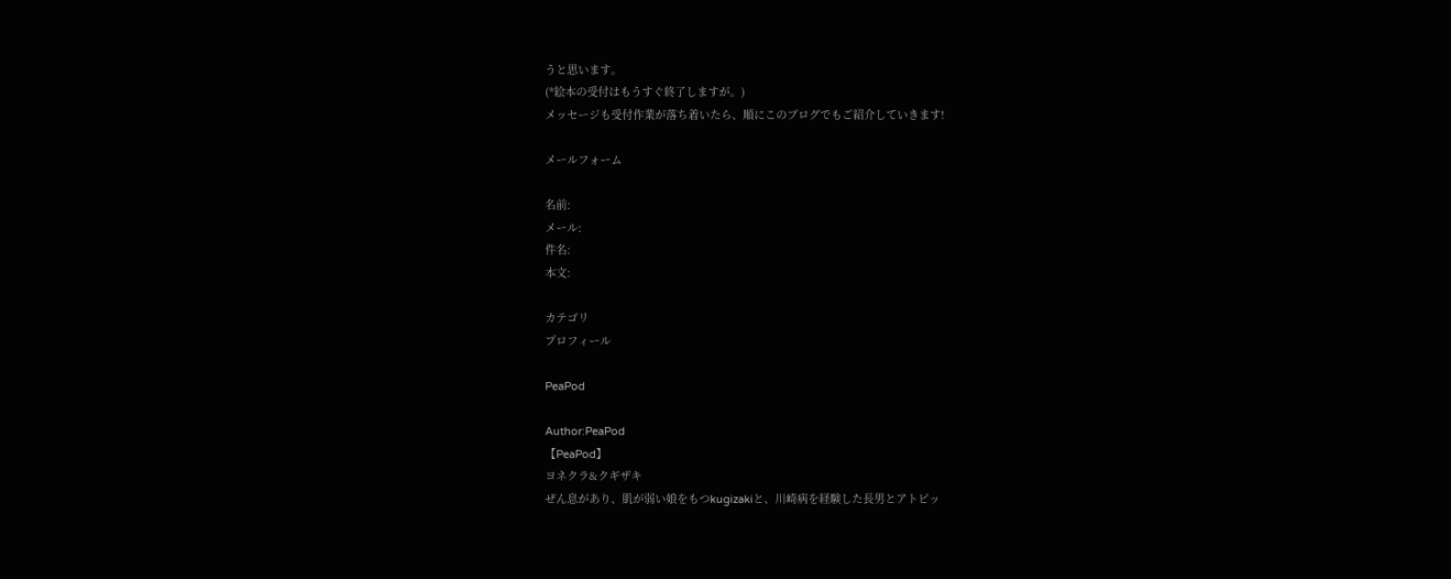うと思います。
(*絵本の受付はもうすぐ終了しますが。)
メッセージも受付作業が落ち着いたら、順にこのブログでもご紹介していきます!

メールフォーム

名前:
メール:
件名:
本文:

カテゴリ
プロフィール

PeaPod

Author:PeaPod
【PeaPod】
ヨネクラ&クギザキ
ぜん息があり、肌が弱い娘をもつkugizakiと、川崎病を経験した長男とアトピッ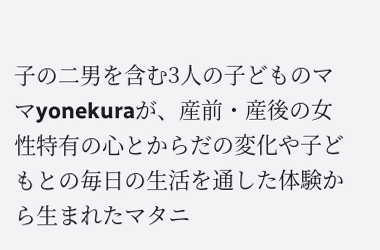子の二男を含む3人の子どものママyonekuraが、産前・産後の女性特有の心とからだの変化や子どもとの毎日の生活を通した体験から生まれたマタニ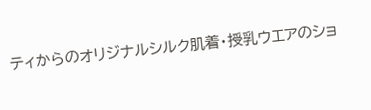ティからのオリジナルシルク肌着・授乳ウエアのショ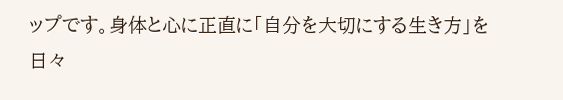ップです。身体と心に正直に「自分を大切にする生き方」を日々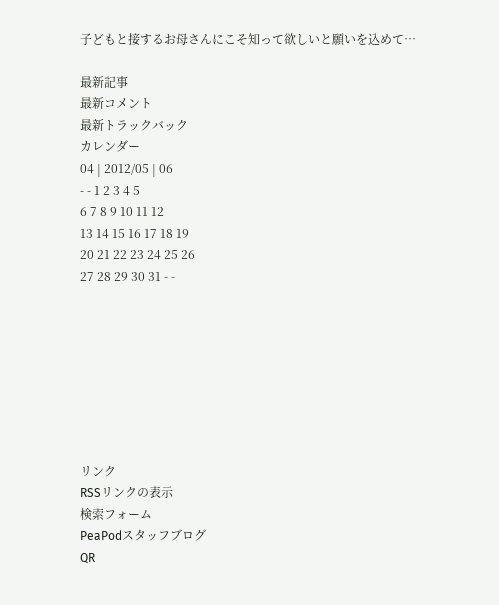子どもと接するお母さんにこそ知って欲しいと願いを込めて…

最新記事
最新コメント
最新トラックバック
カレンダー
04 | 2012/05 | 06
- - 1 2 3 4 5
6 7 8 9 10 11 12
13 14 15 16 17 18 19
20 21 22 23 24 25 26
27 28 29 30 31 - -








リンク
RSSリンクの表示
検索フォーム
PeaPodスタッフブログ
QR